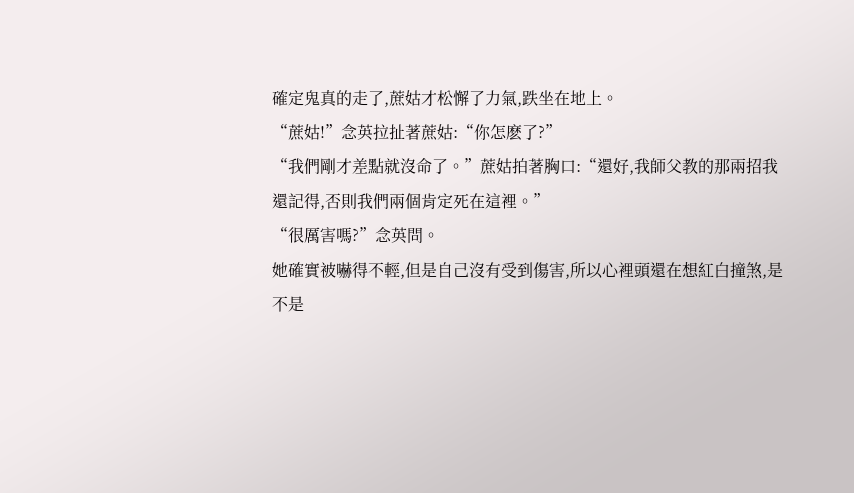確定鬼真的走了,蔗姑才松懈了力氣,跌坐在地上。
“蔗姑!”念英拉扯著蔗姑:“你怎麽了?”
“我們剛才差點就沒命了。”蔗姑拍著胸口:“還好,我師父教的那兩招我還記得,否則我們兩個肯定死在這裡。”
“很厲害嗎?”念英問。
她確實被嚇得不輕,但是自己沒有受到傷害,所以心裡頭還在想紅白撞煞,是不是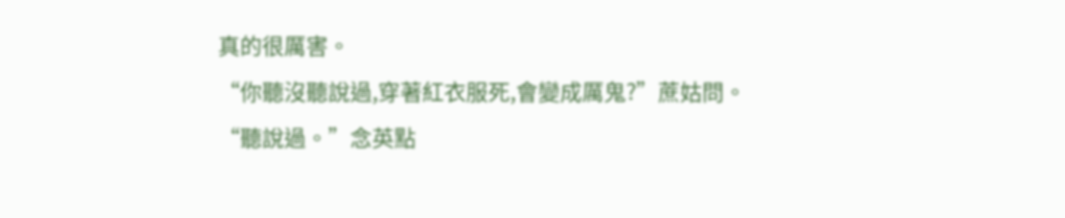真的很厲害。
“你聽沒聽說過,穿著紅衣服死,會變成厲鬼?”蔗姑問。
“聽說過。”念英點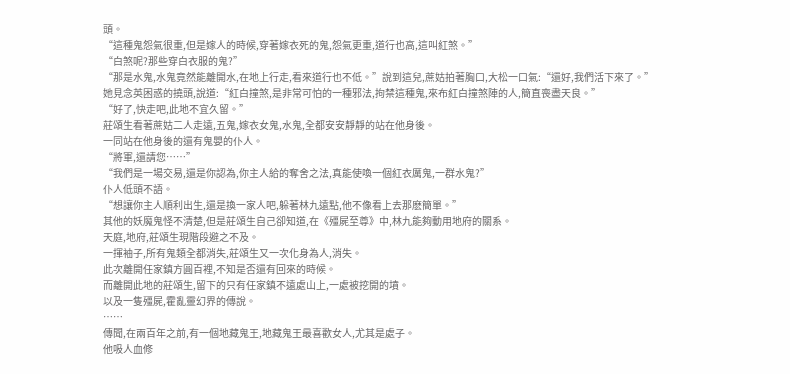頭。
“這種鬼怨氣很重,但是嫁人的時候,穿著嫁衣死的鬼,怨氣更重,道行也高,這叫紅煞。”
“白煞呢?那些穿白衣服的鬼?”
“那是水鬼,水鬼竟然能離開水,在地上行走,看來道行也不低。”說到這兒,蔗姑拍著胸口,大松一口氣:“還好,我們活下來了。”
她見念英困惑的撓頭,說道:“紅白撞煞,是非常可怕的一種邪法,拘禁這種鬼,來布紅白撞煞陣的人,簡直喪盡天良。”
“好了,快走吧,此地不宜久留。”
莊頌生看著蔗姑二人走遠,五鬼,嫁衣女鬼,水鬼,全都安安靜靜的站在他身後。
一同站在他身後的還有鬼嬰的仆人。
“將軍,還請您……”
“我們是一場交易,還是你認為,你主人給的奪舍之法,真能使喚一個紅衣厲鬼,一群水鬼?”
仆人低頭不語。
“想讓你主人順利出生,還是換一家人吧,躲著林九遠點,他不像看上去那麽簡單。”
其他的妖魔鬼怪不清楚,但是莊頌生自己卻知道,在《殭屍至尊》中,林九能夠動用地府的關系。
天庭,地府,莊頌生現階段避之不及。
一揮袖子,所有鬼類全都消失,莊頌生又一次化身為人,消失。
此次離開任家鎮方圓百裡,不知是否還有回來的時候。
而離開此地的莊頌生,留下的只有任家鎮不遠處山上,一處被挖開的墳。
以及一隻殭屍,霍亂靈幻界的傳說。
……
傳聞,在兩百年之前,有一個地藏鬼王,地藏鬼王最喜歡女人,尤其是處子。
他吸人血修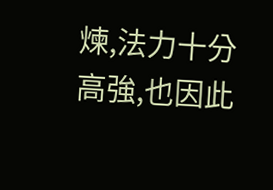煉,法力十分高強,也因此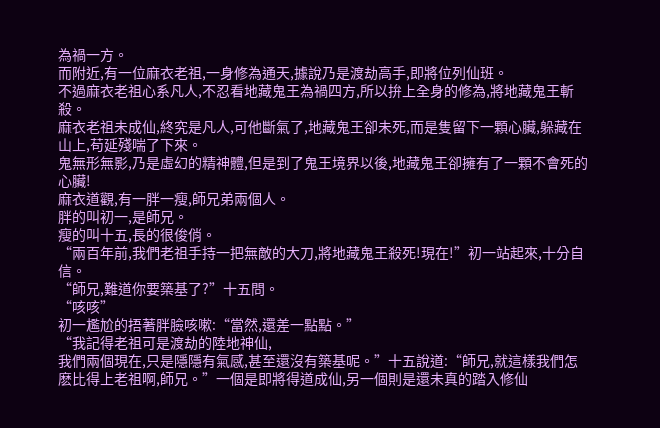為禍一方。
而附近,有一位麻衣老祖,一身修為通天,據說乃是渡劫高手,即將位列仙班。
不過麻衣老祖心系凡人,不忍看地藏鬼王為禍四方,所以拚上全身的修為,將地藏鬼王斬殺。
麻衣老祖未成仙,終究是凡人,可他斷氣了,地藏鬼王卻未死,而是隻留下一顆心臟,躲藏在山上,苟延殘喘了下來。
鬼無形無影,乃是虛幻的精神體,但是到了鬼王境界以後,地藏鬼王卻擁有了一顆不會死的心臟!
麻衣道觀,有一胖一瘦,師兄弟兩個人。
胖的叫初一,是師兄。
瘦的叫十五,長的很俊俏。
“兩百年前,我們老祖手持一把無敵的大刀,將地藏鬼王殺死!現在!”初一站起來,十分自信。
“師兄,難道你要築基了?”十五問。
“咳咳”
初一尷尬的捂著胖臉咳嗽:“當然,還差一點點。”
“我記得老祖可是渡劫的陸地神仙,
我們兩個現在,只是隱隱有氣感,甚至還沒有築基呢。”十五說道:“師兄,就這樣我們怎麽比得上老祖啊,師兄。”一個是即將得道成仙,另一個則是還未真的踏入修仙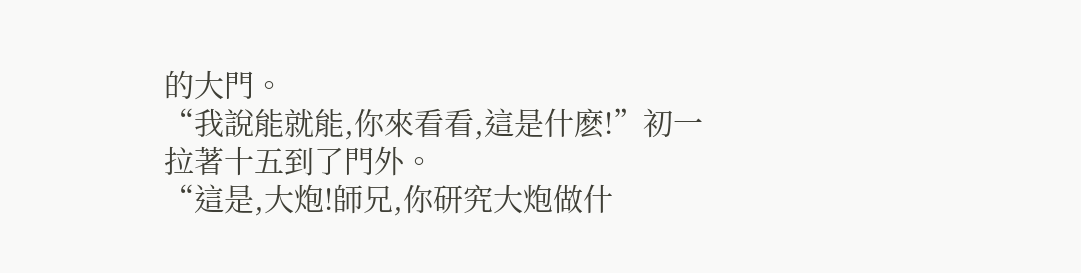的大門。
“我說能就能,你來看看,這是什麽!”初一拉著十五到了門外。
“這是,大炮!師兄,你研究大炮做什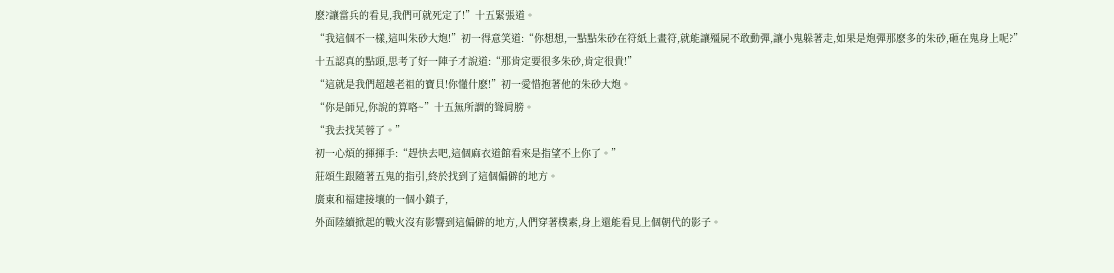麽?讓當兵的看見,我們可就死定了!”十五緊張道。
“我這個不一樣,這叫朱砂大炮!”初一得意笑道:“你想想,一點點朱砂在符紙上畫符,就能讓殭屍不敢動彈,讓小鬼躲著走,如果是炮彈那麽多的朱砂,砸在鬼身上呢?”
十五認真的點頭,思考了好一陣子才說道:“那肯定要很多朱砂,肯定很貴!”
“這就是我們超越老祖的寶貝!你懂什麽!”初一愛惜抱著他的朱砂大炮。
“你是師兄,你說的算咯~”十五無所謂的聳肩膀。
“我去找芙蓉了。”
初一心煩的揮揮手:“趕快去吧,這個麻衣道館看來是指望不上你了。”
莊頌生跟隨著五鬼的指引,終於找到了這個偏僻的地方。
廣東和福建接壤的一個小鎮子,
外面陸續掀起的戰火沒有影響到這偏僻的地方,人們穿著樸素,身上還能看見上個朝代的影子。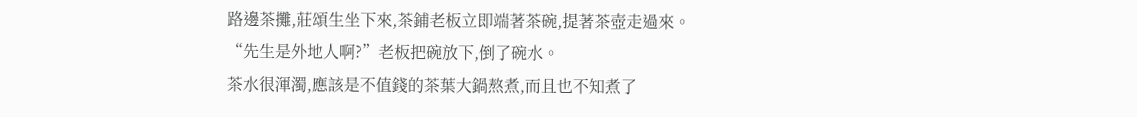路邊茶攤,莊頌生坐下來,茶鋪老板立即端著茶碗,提著茶壺走過來。
“先生是外地人啊?”老板把碗放下,倒了碗水。
茶水很渾濁,應該是不值錢的茶葉大鍋熬煮,而且也不知煮了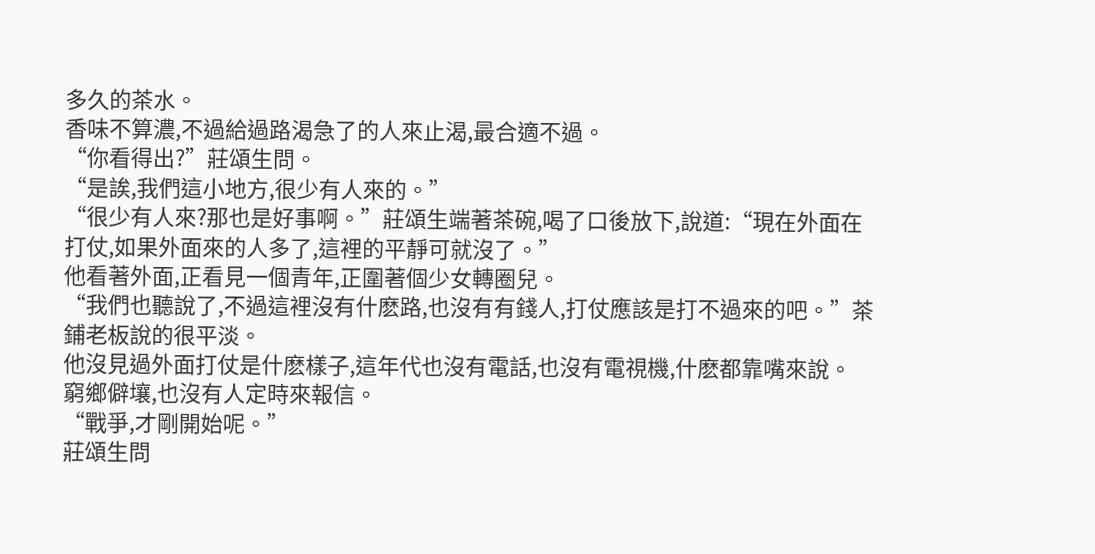多久的茶水。
香味不算濃,不過給過路渴急了的人來止渴,最合適不過。
“你看得出?”莊頌生問。
“是誒,我們這小地方,很少有人來的。”
“很少有人來?那也是好事啊。”莊頌生端著茶碗,喝了口後放下,說道:“現在外面在打仗,如果外面來的人多了,這裡的平靜可就沒了。”
他看著外面,正看見一個青年,正圍著個少女轉圈兒。
“我們也聽說了,不過這裡沒有什麽路,也沒有有錢人,打仗應該是打不過來的吧。”茶鋪老板說的很平淡。
他沒見過外面打仗是什麽樣子,這年代也沒有電話,也沒有電視機,什麽都靠嘴來說。
窮鄉僻壤,也沒有人定時來報信。
“戰爭,才剛開始呢。”
莊頌生問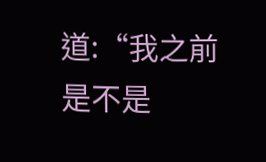道:“我之前是不是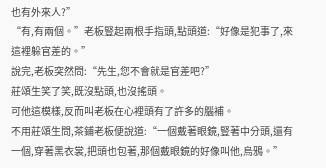也有外來人?”
“有,有兩個。”老板豎起兩根手指頭,點頭道:“好像是犯事了,來這裡躲官差的。”
說完,老板突然問:“先生,您不會就是官差吧?”
莊頌生笑了笑,既沒點頭,也沒搖頭。
可他這模樣,反而叫老板在心裡頭有了許多的腦補。
不用莊頌生問,茶鋪老板便說道:“一個戴著眼鏡,豎著中分頭,還有一個,穿著黑衣裳,把頭也包著,那個戴眼鏡的好像叫他,烏鴉。”